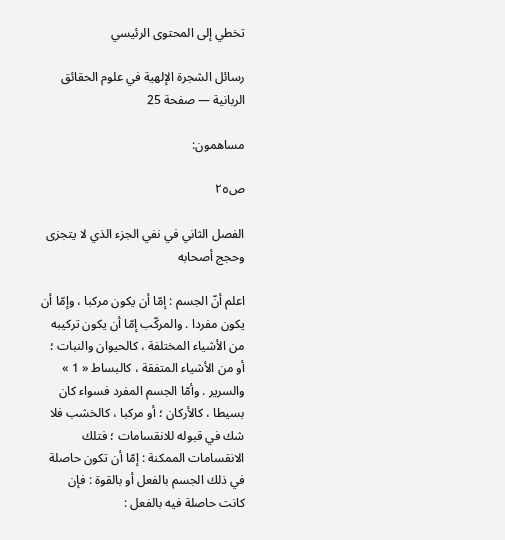تخطي إلى المحتوى الرئيسي

رسائل الشجرة الإلهية في علوم الحقائق الربانية — صفحة 25

مساهمون:

ص٢٥

الفصل الثاني في نفي الجزء الذي لا يتجزى وحجج أصحابه

اعلم أنّ الجسم : إمّا أن يكون مركبا ، وإمّا أن يكون مفردا . والمركّب إمّا أن يكون تركيبه من الأشياء المختلفة ، كالحيوان والنبات ؛ أو من الأشياء المتفقة ، كالبساط « 1 » والسرير . وأمّا الجسم المفرد فسواء كان بسيطا ، كالأركان ؛ أو مركبا ، كالخشب فلا شك في قبوله للانقسامات ؛ فتلك الانقسامات الممكنة : إمّا أن تكون حاصلة في ذلك الجسم بالفعل أو بالقوة : فإن كانت حاصلة فيه بالفعل :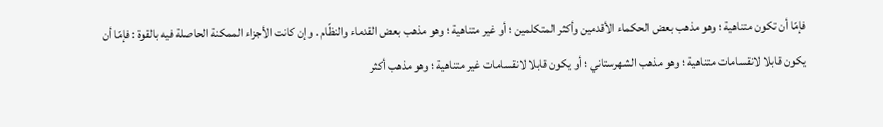فإمّا أن تكون متناهية ؛ وهو مذهب بعض الحكماء الأقدمين وأكثر المتكلمين ؛ أو غير متناهية ؛ وهو مذهب بعض القدماء والنظّام . وإن كانت الأجزاء الممكنة الحاصلة فيه بالقوة : فإمّا أن يكون قابلا لانقسامات متناهية ؛ وهو مذهب الشهرستاني ؛ أو يكون قابلا لانقسامات غير متناهية ؛ وهو مذهب أكثر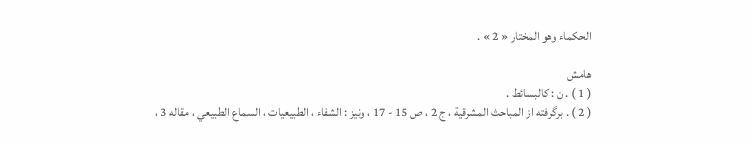الحكماء وهو المختار « 2 » .

هامش
( 1 ) . ن : كالبسائط .
( 2 ) . برگرفته از المباحث المشرقية ، ج 2 ، ص 15 - 17 ، ونيز : الشفاء ، الطبيعيات ، السماع الطبيعي ، مقاله 3 ،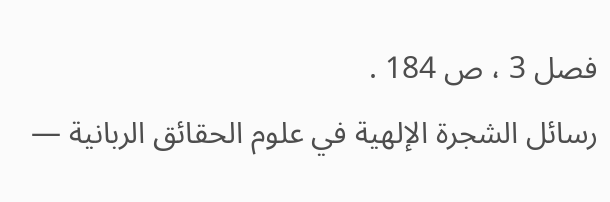فصل 3 ، ص 184 .
رسائل الشجرة الإلهية في علوم الحقائق الربانية —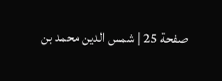صفحة 25 | شمس الدين محمد بن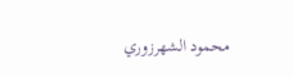محمود الشهرزوري